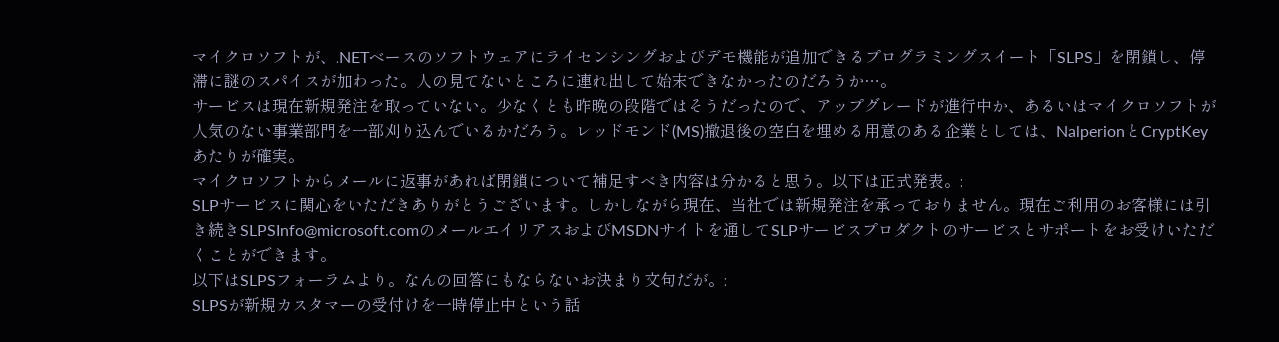マイクロソフトが、.NETベースのソフトウェアにライセンシングおよびデモ機能が追加できるプログラミングスイート「SLPS」を閉鎖し、停滞に謎のスパイスが加わった。人の見てないところに連れ出して始末できなかったのだろうか…。
サービスは現在新規発注を取っていない。少なくとも昨晩の段階ではそうだったので、アップグレードが進行中か、あるいはマイクロソフトが人気のない事業部門を一部刈り込んでいるかだろう。レッドモンド(MS)撤退後の空白を埋める用意のある企業としては、NalperionとCryptKeyあたりが確実。
マイクロソフトからメールに返事があれば閉鎖について補足すべき内容は分かると思う。以下は正式発表。:
SLPサービスに関心をいただきありがとうございます。しかしながら現在、当社では新規発注を承っておりません。現在ご利用のお客様には引き続きSLPSInfo@microsoft.comのメールエイリアスおよびMSDNサイトを通してSLPサービスプロダクトのサービスとサポートをお受けいただくことができます。
以下はSLPSフォーラムより。なんの回答にもならないお決まり文句だが。:
SLPSが新規カスタマーの受付けを一時停止中という話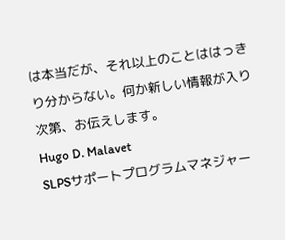は本当だが、それ以上のことははっきり分からない。何か新しい情報が入り次第、お伝えします。
Hugo D. Malavet
SLPSサポートプログラムマネジャー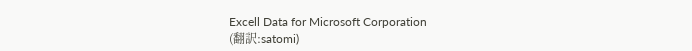Excell Data for Microsoft Corporation
(翻訳:satomi)